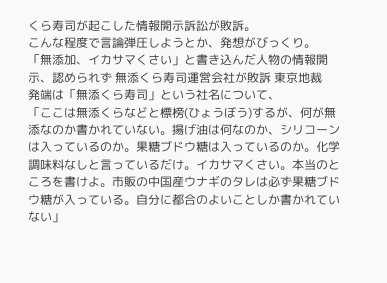くら寿司が起こした情報開示訴訟が敗訴。
こんな程度で言論弾圧しようとか、発想がびっくり。
「無添加、イカサマくさい」と書き込んだ人物の情報開示、認められず 無添くら寿司運営会社が敗訴 東京地裁
発端は「無添くら寿司」という社名について、
「ここは無添くらなどと標榜(ひょうぼう)するが、何が無添なのか書かれていない。揚げ油は何なのか、シリコーンは入っているのか。果糖ブドウ糖は入っているのか。化学調味料なしと言っているだけ。イカサマくさい。本当のところを書けよ。市販の中国産ウナギのタレは必ず果糖ブドウ糖が入っている。自分に都合のよいことしか書かれていない」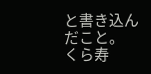と書き込んだこと。
くら寿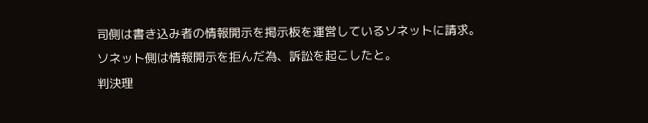司側は書き込み者の情報開示を掲示板を運営しているソネットに請求。
ソネット側は情報開示を拒んだ為、訴訟を起こしたと。
判決理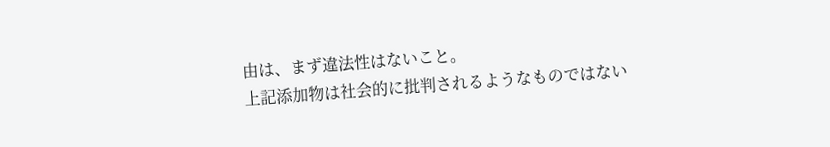由は、まず違法性はないこと。
上記添加物は社会的に批判されるようなものではない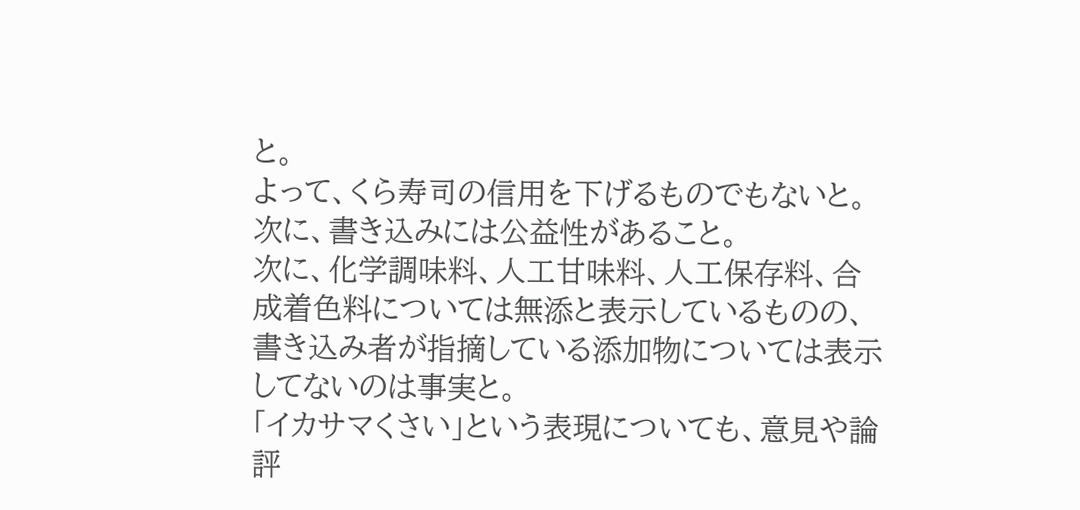と。
よって、くら寿司の信用を下げるものでもないと。
次に、書き込みには公益性があること。
次に、化学調味料、人工甘味料、人工保存料、合成着色料については無添と表示しているものの、
書き込み者が指摘している添加物については表示してないのは事実と。
「イカサマくさい」という表現についても、意見や論評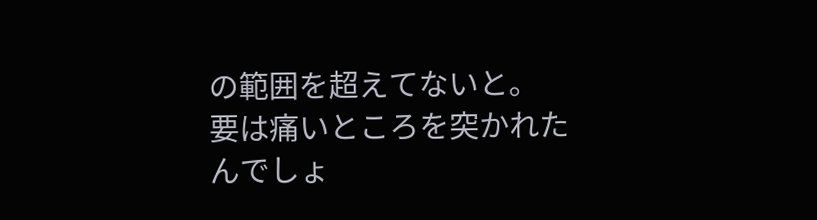の範囲を超えてないと。
要は痛いところを突かれたんでしょ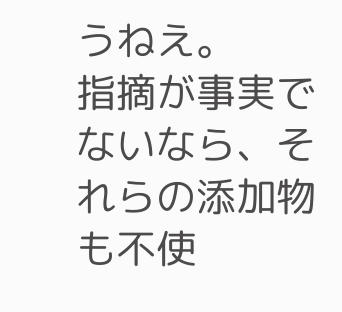うねえ。
指摘が事実でないなら、それらの添加物も不使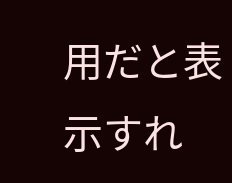用だと表示すれ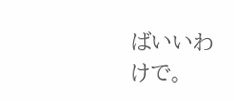ばいいわけで。